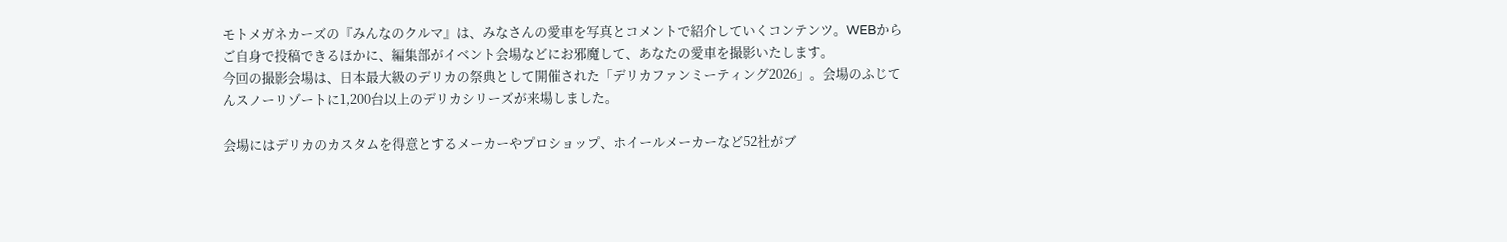モトメガネカーズの『みんなのクルマ』は、みなさんの愛車を写真とコメントで紹介していくコンテンツ。WEBからご自身で投稿できるほかに、編集部がイベント会場などにお邪魔して、あなたの愛車を撮影いたします。
今回の撮影会場は、日本最大級のデリカの祭典として開催された「デリカファンミーティング2026」。会場のふじてんスノーリゾートに1,200台以上のデリカシリーズが来場しました。

会場にはデリカのカスタムを得意とするメーカーやプロショップ、ホイールメーカーなど52社がブ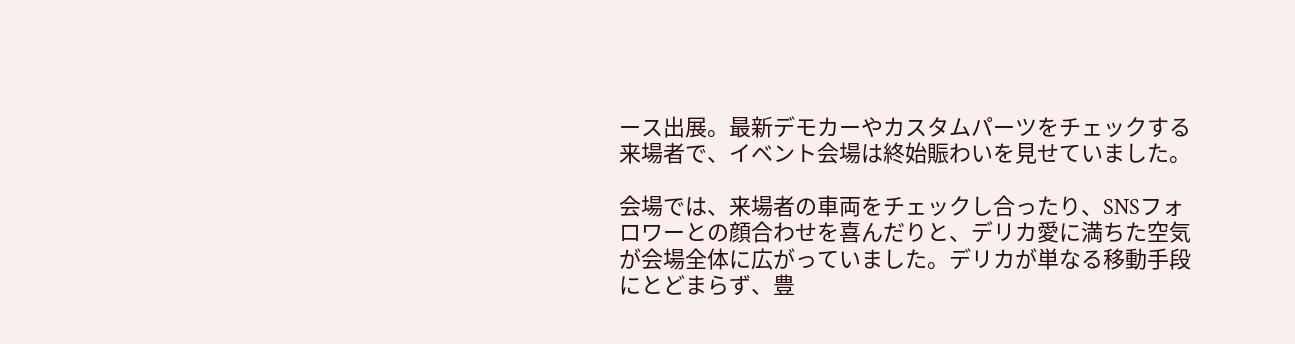ース出展。最新デモカーやカスタムパーツをチェックする来場者で、イベント会場は終始賑わいを見せていました。

会場では、来場者の車両をチェックし合ったり、SNSフォロワーとの顔合わせを喜んだりと、デリカ愛に満ちた空気が会場全体に広がっていました。デリカが単なる移動手段にとどまらず、豊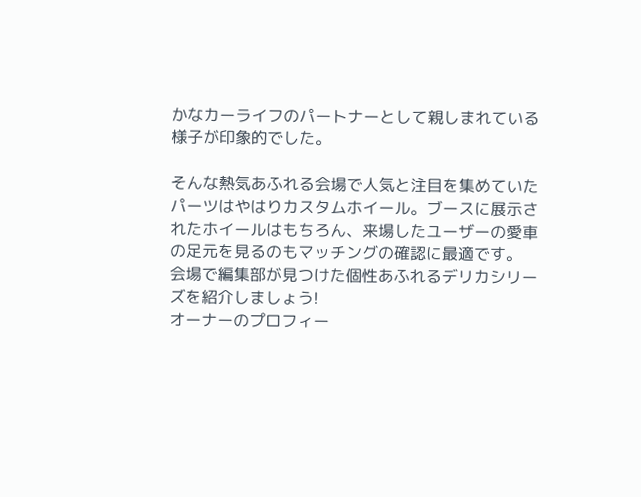かなカーライフのパートナーとして親しまれている様子が印象的でした。

そんな熱気あふれる会場で人気と注目を集めていたパーツはやはりカスタムホイール。ブースに展示されたホイールはもちろん、来場したユーザーの愛車の足元を見るのもマッチングの確認に最適です。
会場で編集部が見つけた個性あふれるデリカシリーズを紹介しましょう!
オーナーのプロフィー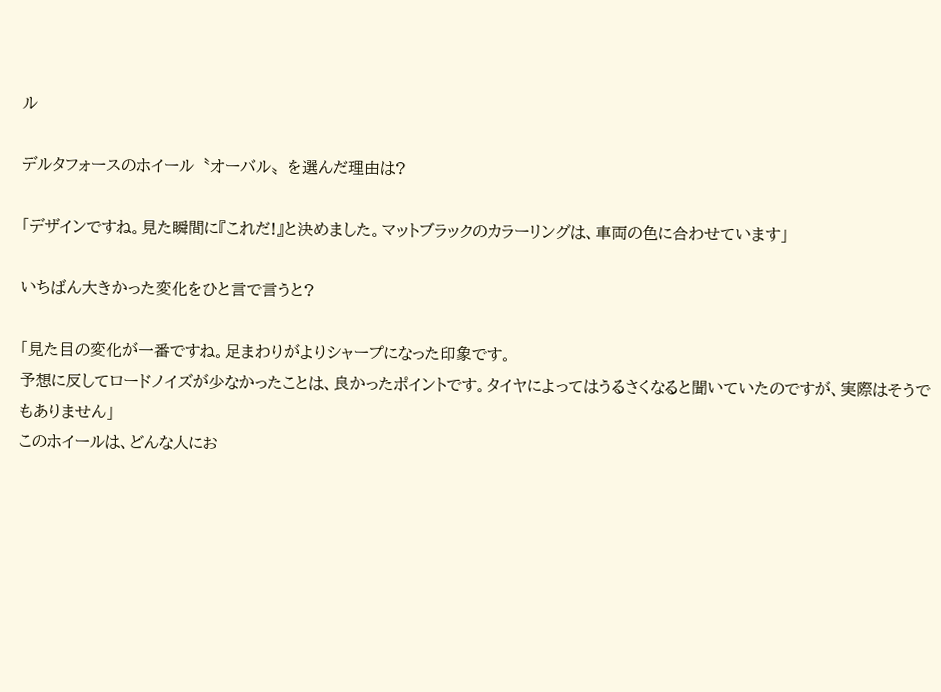ル

デルタフォースのホイール〝オーバル〟を選んだ理由は?

「デザインですね。見た瞬間に『これだ!』と決めました。マットブラックのカラーリングは、車両の色に合わせています」

いちばん大きかった変化をひと言で言うと?

「見た目の変化が一番ですね。足まわりがよりシャープになった印象です。
予想に反してロードノイズが少なかったことは、良かったポイントです。タイヤによってはうるさくなると聞いていたのですが、実際はそうでもありません」
このホイールは、どんな人にお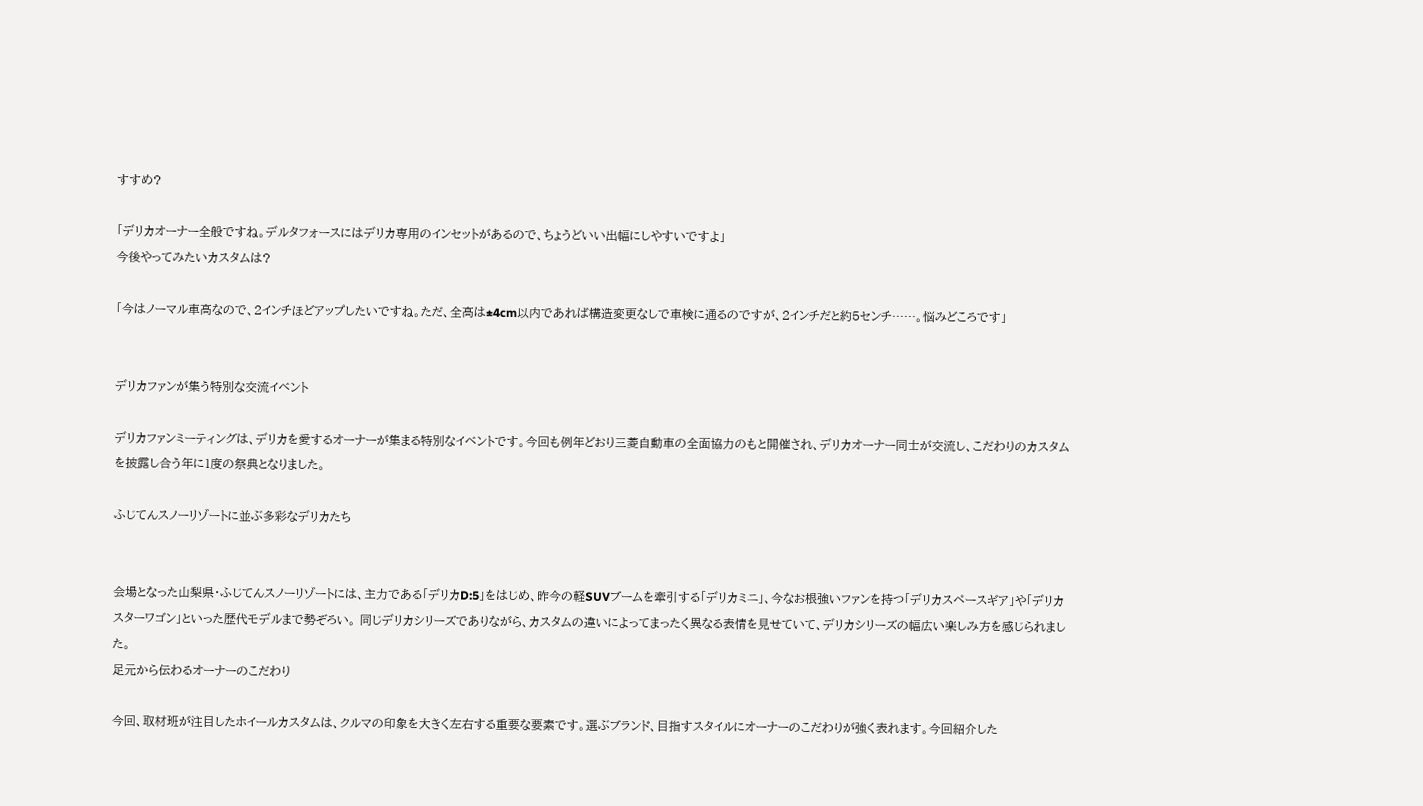すすめ?

「デリカオーナー全般ですね。デルタフォースにはデリカ専用のインセットがあるので、ちょうどいい出幅にしやすいですよ」
今後やってみたいカスタムは?

「今はノーマル車高なので、2インチほどアップしたいですね。ただ、全高は±4cm以内であれば構造変更なしで車検に通るのですが、2インチだと約5センチ……。悩みどころです」


デリカファンが集う特別な交流イベント

デリカファンミーティングは、デリカを愛するオーナーが集まる特別なイベントです。今回も例年どおり三菱自動車の全面協力のもと開催され、デリカオーナー同士が交流し、こだわりのカスタムを披露し合う年に1度の祭典となりました。

ふじてんスノーリゾートに並ぶ多彩なデリカたち


会場となった山梨県・ふじてんスノーリゾートには、主力である「デリカD:5」をはじめ、昨今の軽SUVブームを牽引する「デリカミニ」、今なお根強いファンを持つ「デリカスペースギア」や「デリカスターワゴン」といった歴代モデルまで勢ぞろい。 同じデリカシリーズでありながら、カスタムの違いによってまったく異なる表情を見せていて、デリカシリーズの幅広い楽しみ方を感じられました。
足元から伝わるオーナーのこだわり

今回、取材班が注目したホイールカスタムは、クルマの印象を大きく左右する重要な要素です。選ぶブランド、目指すスタイルにオーナーのこだわりが強く表れます。今回紹介した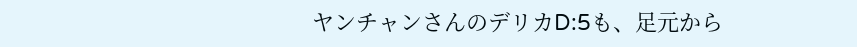ヤンチャンさんのデリカD:5も、足元から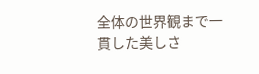全体の世界観まで一貫した美しさ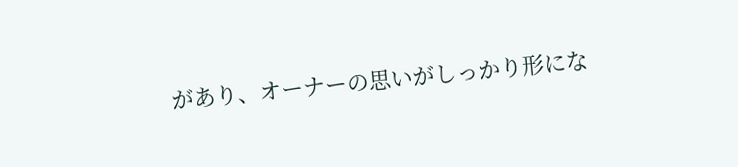があり、オーナーの思いがしっかり形にな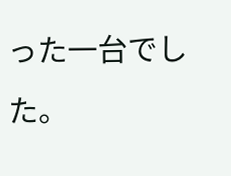った一台でした。